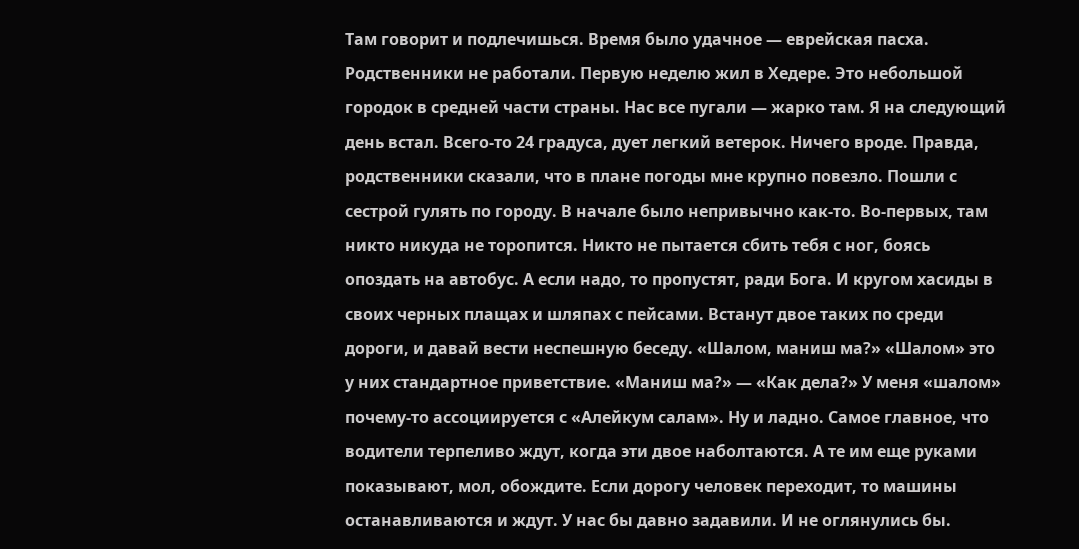Там говорит и подлечишься. Время было удачное — еврейская пасха. Родственники не работали. Первую неделю жил в Хедере. Это небольшой городок в средней части страны. Нас все пугали — жарко там. Я на следующий день встал. Всего-то 24 градуса, дует легкий ветерок. Ничего вроде. Правда, родственники сказали, что в плане погоды мне крупно повезло. Пошли с сестрой гулять по городу. В начале было непривычно как-то. Во-первых, там никто никуда не торопится. Никто не пытается сбить тебя с ног, боясь опоздать на автобус. А если надо, то пропустят, ради Бога. И кругом хасиды в своих черных плащах и шляпах с пейсами. Встанут двое таких по среди дороги, и давай вести неспешную беседу. «Шалом, маниш ма?» «Шалом» это у них стандартное приветствие. «Маниш ма?» — «Как дела?» У меня «шалом» почему-то ассоциируется с «Алейкум салам». Ну и ладно. Самое главное, что водители терпеливо ждут, когда эти двое наболтаются. А те им еще руками показывают, мол, обождите. Если дорогу человек переходит, то машины останавливаются и ждут. У нас бы давно задавили. И не оглянулись бы.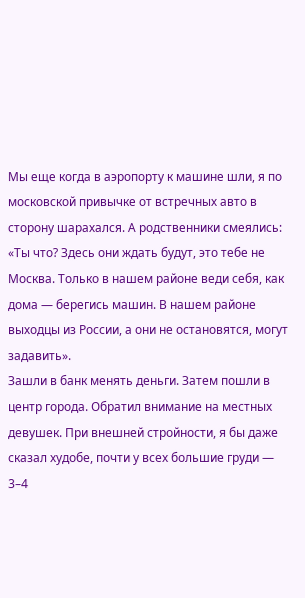Мы еще когда в аэропорту к машине шли, я по московской привычке от встречных авто в сторону шарахался. А родственники смеялись: «Ты что? Здесь они ждать будут, это тебе не Москва. Только в нашем районе веди себя, как дома — берегись машин. В нашем районе выходцы из России, а они не остановятся, могут задавить».
Зашли в банк менять деньги. Затем пошли в центр города. Обратил внимание на местных девушек. При внешней стройности, я бы даже сказал худобе, почти у всех большие груди — 3–4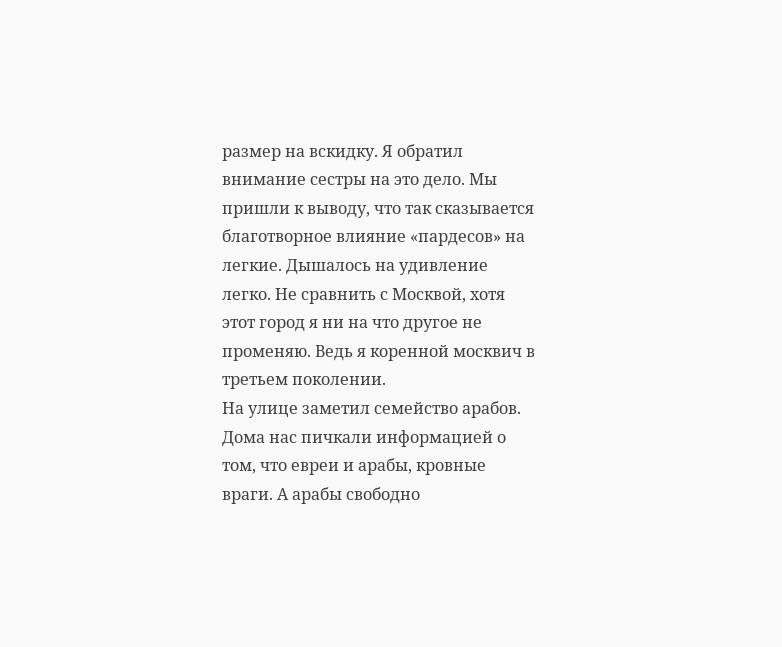размер на вскидку. Я обратил внимание сестры на это дело. Мы пришли к выводу, что так сказывается благотворное влияние «пардесов» на легкие. Дышалось на удивление легко. Не сравнить с Москвой, хотя этот город я ни на что другое не променяю. Ведь я коренной москвич в третьем поколении.
На улице заметил семейство арабов. Дома нас пичкали информацией о том, что евреи и арабы, кровные враги. А арабы свободно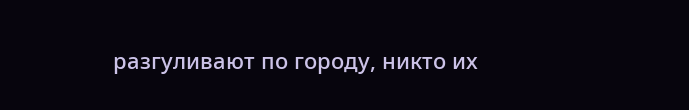разгуливают по городу, никто их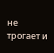не трогает и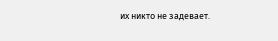их никто не задевает.